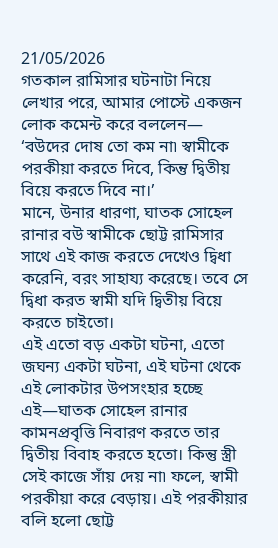21/05/2026
গতকাল রামিসার ঘটনাটা নিয়ে লেখার পরে, আমার পোস্টে একজন লোক কমেন্ট করে বললেন—
‘বউদের দোষ তো কম না৷ স্বামীকে পরকীয়া করতে দিবে, কিন্তু দ্বিতীয় বিয়ে করতে দিবে না।’
মানে, উনার ধারণা, ঘাতক সোহেল রানার বউ স্বামীকে ছোট্ট রামিসার সাথে এই কাজ করতে দেখেও দ্বিধা করেনি, বরং সাহায্য করেছে। তবে সে দ্বিধা করত স্বামী যদি দ্বিতীয় বিয়ে করতে চাইতো।
এই এতো বড় একটা ঘটনা, এতো জঘন্য একটা ঘটনা, এই ঘটনা থেকে এই লোকটার উপসংহার হচ্ছে এই—ঘাতক সোহেল রানার কামনপ্রবৃত্তি নিবারণ করতে তার দ্বিতীয় বিবাহ করতে হতো। কিন্তু স্ত্রী সেই কাজে সাঁয় দেয় না৷ ফলে, স্বামী পরকীয়া করে বেড়ায়। এই পরকীয়ার বলি হলো ছোট্ট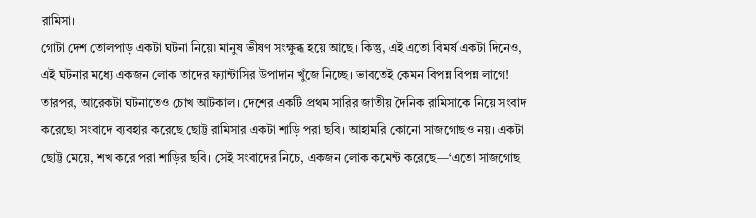রামিসা।
গোটা দেশ তোলপাড় একটা ঘটনা নিয়ে৷ মানুষ ভীষণ সংক্ষুব্ধ হয়ে আছে। কিন্তু, এই এতো বিমর্ষ একটা দিনেও, এই ঘটনার মধ্যে একজন লোক তাদের ফ্যান্টাসির উপাদান খুঁজে নিচ্ছে। ভাবতেই কেমন বিপন্ন বিপন্ন লাগে!
তারপর, আরেকটা ঘটনাতেও চোখ আটকাল। দেশের একটি প্রথম সারির জাতীয় দৈনিক রামিসাকে নিয়ে সংবাদ করেছে৷ সংবাদে ব্যবহার করেছে ছোট্ট রামিসার একটা শাড়ি পরা ছবি। আহামরি কোনো সাজগোছও নয়। একটা ছোট্ট মেয়ে, শখ করে পরা শাড়ির ছবি। সেই সংবাদের নিচে, একজন লোক কমেন্ট করেছে—‘এতো সাজগোছ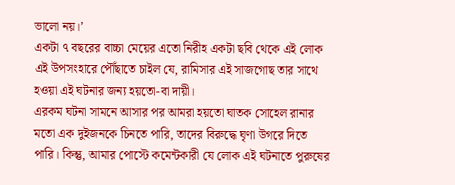ভালো নয়।’
একটা ৭ বছরের বাচ্চা মেয়ের এতো নিরীহ একটা ছবি থেকে এই লোক এই উপসংহারে পৌঁছাতে চাইল যে, রামিসার এই সাজগোছ তার সাথে হওয়া এই ঘটনার জন্য হয়তো-বা দায়ী।
এরকম ঘটনা সামনে আসার পর আমরা হয়তো ঘাতক সোহেল রানার মতো এক দুইজনকে চিনতে পারি, তাদের বিরুদ্ধে ঘৃণা উগরে দিতে পারি। কিন্তু, আমার পোস্টে কমেন্টকারী যে লোক এই ঘটনাতে পুরুষের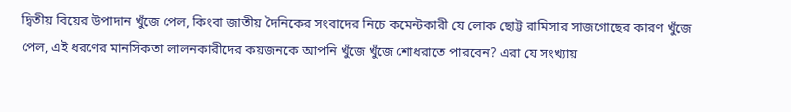দ্বিতীয় বিয়ের উপাদান খুঁজে পেল, কিংবা জাতীয় দৈনিকের সংবাদের নিচে কমেন্টকারী যে লোক ছোট্ট রামিসার সাজগোছের কারণ খুঁজে পেল, এই ধরণের মানসিকতা লালনকারীদের কয়জনকে আপনি খুঁজে খুঁজে শোধরাতে পারবেন? এরা যে সংখ্যায়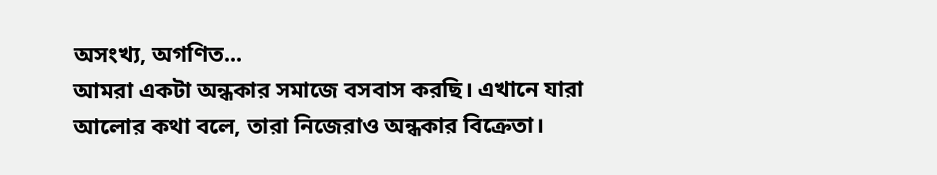অসংখ্য, অগণিত...
আমরা একটা অন্ধকার সমাজে বসবাস করছি। এখানে যারা আলোর কথা বলে, তারা নিজেরাও অন্ধকার বিক্রেতা।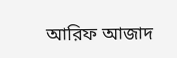আরিফ আজাদ